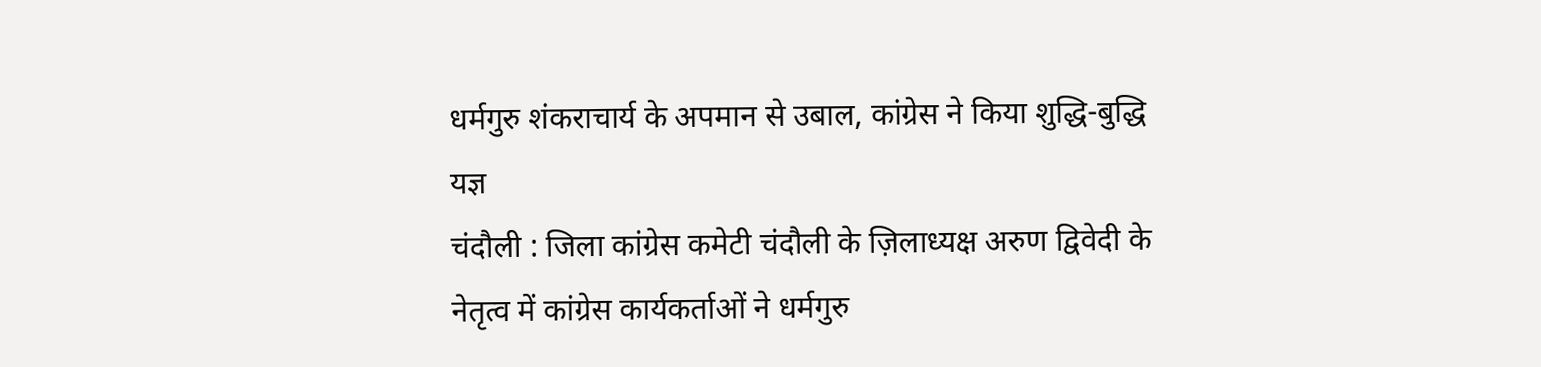धर्मगुरु शंकराचार्य के अपमान से उबाल, कांग्रेस ने किया शुद्धि-बुद्धि यज्ञ
चंदौली : जिला कांग्रेस कमेटी चंदौली के ज़िलाध्यक्ष अरुण द्विवेदी के नेतृत्व में कांग्रेस कार्यकर्ताओं ने धर्मगुरु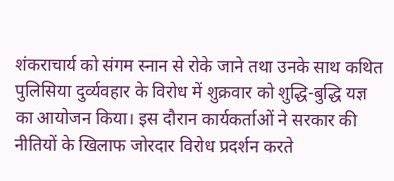शंकराचार्य को संगम स्नान से रोके जाने तथा उनके साथ कथित पुलिसिया दुर्व्यवहार के विरोध में शुक्रवार को शुद्धि-बुद्धि यज्ञ का आयोजन किया। इस दौरान कार्यकर्ताओं ने सरकार की नीतियों के खिलाफ जोरदार विरोध प्रदर्शन करते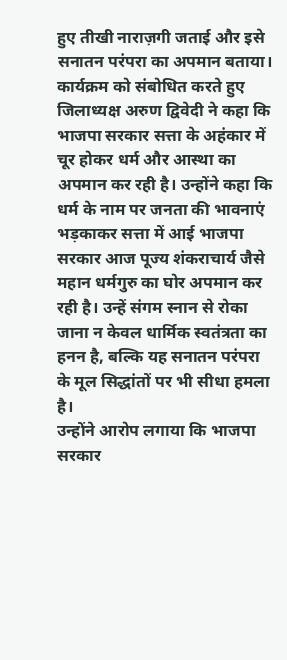हुए तीखी नाराज़गी जताई और इसे सनातन परंपरा का अपमान बताया।
कार्यक्रम को संबोधित करते हुए जिलाध्यक्ष अरुण द्विवेदी ने कहा कि भाजपा सरकार सत्ता के अहंकार में चूर होकर धर्म और आस्था का अपमान कर रही है। उन्होंने कहा कि धर्म के नाम पर जनता की भावनाएं भड़काकर सत्ता में आई भाजपा सरकार आज पूज्य शंकराचार्य जैसे महान धर्मगुरु का घोर अपमान कर रही है। उन्हें संगम स्नान से रोका जाना न केवल धार्मिक स्वतंत्रता का हनन है, बल्कि यह सनातन परंपरा के मूल सिद्धांतों पर भी सीधा हमला है।
उन्होंने आरोप लगाया कि भाजपा सरकार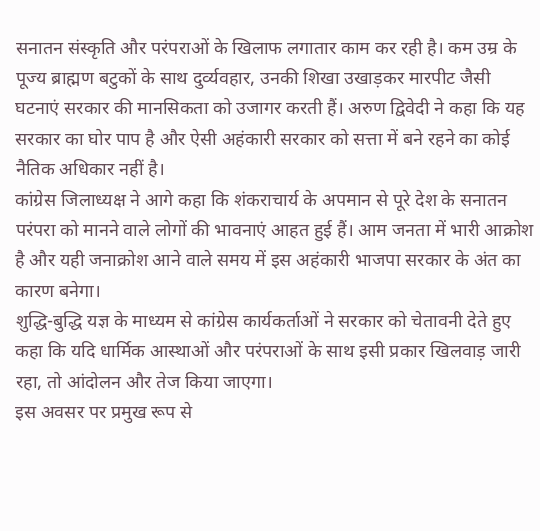सनातन संस्कृति और परंपराओं के खिलाफ लगातार काम कर रही है। कम उम्र के पूज्य ब्राह्मण बटुकों के साथ दुर्व्यवहार, उनकी शिखा उखाड़कर मारपीट जैसी घटनाएं सरकार की मानसिकता को उजागर करती हैं। अरुण द्विवेदी ने कहा कि यह सरकार का घोर पाप है और ऐसी अहंकारी सरकार को सत्ता में बने रहने का कोई नैतिक अधिकार नहीं है।
कांग्रेस जिलाध्यक्ष ने आगे कहा कि शंकराचार्य के अपमान से पूरे देश के सनातन परंपरा को मानने वाले लोगों की भावनाएं आहत हुई हैं। आम जनता में भारी आक्रोश है और यही जनाक्रोश आने वाले समय में इस अहंकारी भाजपा सरकार के अंत का कारण बनेगा।
शुद्धि-बुद्धि यज्ञ के माध्यम से कांग्रेस कार्यकर्ताओं ने सरकार को चेतावनी देते हुए कहा कि यदि धार्मिक आस्थाओं और परंपराओं के साथ इसी प्रकार खिलवाड़ जारी रहा, तो आंदोलन और तेज किया जाएगा।
इस अवसर पर प्रमुख रूप से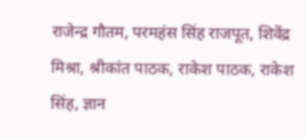राजेन्द्र गौतम, परमहंस सिंह राजपूत, शिवेंद्र मिश्रा, श्रीकांत पाठक, राकेश पाठक, राकेश सिंह, ज्ञान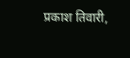प्रकाश तिवारी,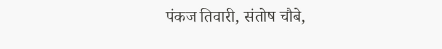पंकज तिवारी, संतोष चौबे,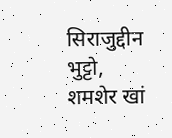सिराजुद्दीन भुट्टो, शमशेर खां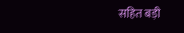सहित बड़ी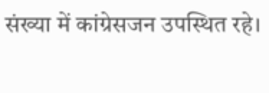संख्या में कांग्रेसजन उपस्थित रहे।